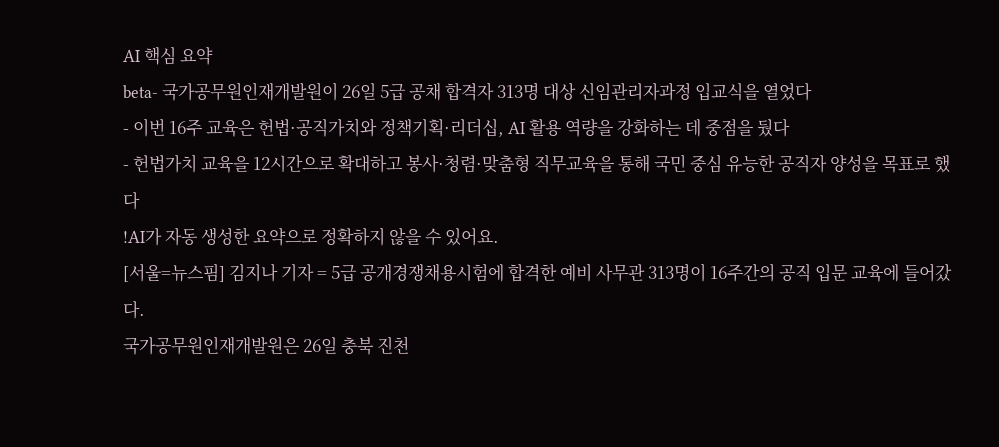AI 핵심 요약
beta- 국가공무원인재개발원이 26일 5급 공채 합격자 313명 대상 신임관리자과정 입교식을 열었다
- 이번 16주 교육은 헌법·공직가치와 정책기획·리더십, AI 활용 역량을 강화하는 데 중점을 뒀다
- 헌법가치 교육을 12시간으로 확대하고 봉사·청렴·맞춤형 직무교육을 통해 국민 중심 유능한 공직자 양성을 목표로 했다
!AI가 자동 생성한 요약으로 정확하지 않을 수 있어요.
[서울=뉴스핌] 김지나 기자 = 5급 공개경쟁채용시험에 합격한 예비 사무관 313명이 16주간의 공직 입문 교육에 들어갔다.
국가공무원인재개발원은 26일 충북 진천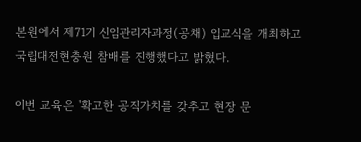본원에서 제71기 신임관리자과정(공채) 입교식을 개최하고 국립대전현충원 참배를 진행했다고 밝혔다.

이번 교육은 '확고한 공직가치를 갖추고 현장 문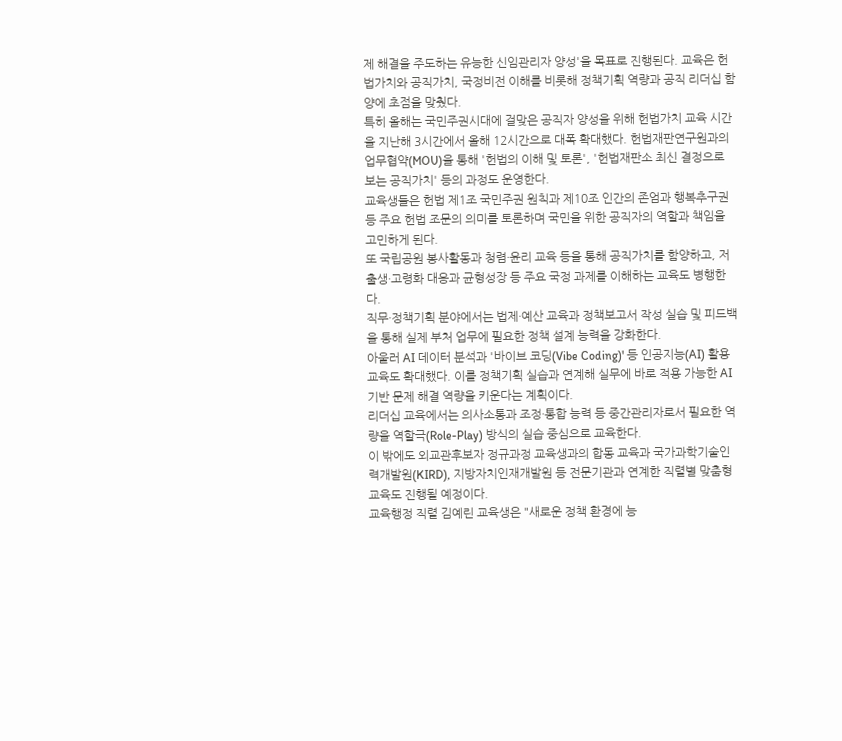제 해결을 주도하는 유능한 신임관리자 양성'을 목표로 진행된다. 교육은 헌법가치와 공직가치, 국정비전 이해를 비롯해 정책기획 역량과 공직 리더십 함양에 초점을 맞췄다.
특히 올해는 국민주권시대에 걸맞은 공직자 양성을 위해 헌법가치 교육 시간을 지난해 3시간에서 올해 12시간으로 대폭 확대했다. 헌법재판연구원과의 업무협약(MOU)을 통해 '헌법의 이해 및 토론', '헌법재판소 최신 결정으로 보는 공직가치' 등의 과정도 운영한다.
교육생들은 헌법 제1조 국민주권 원칙과 제10조 인간의 존엄과 행복추구권 등 주요 헌법 조문의 의미를 토론하며 국민을 위한 공직자의 역할과 책임을 고민하게 된다.
또 국립공원 봉사활동과 청렴·윤리 교육 등을 통해 공직가치를 함양하고, 저출생·고령화 대응과 균형성장 등 주요 국정 과제를 이해하는 교육도 병행한다.
직무·정책기획 분야에서는 법제·예산 교육과 정책보고서 작성 실습 및 피드백을 통해 실제 부처 업무에 필요한 정책 설계 능력을 강화한다.
아울러 AI 데이터 분석과 '바이브 코딩(Vibe Coding)' 등 인공지능(AI) 활용 교육도 확대했다. 이를 정책기획 실습과 연계해 실무에 바로 적용 가능한 AI 기반 문제 해결 역량을 키운다는 계획이다.
리더십 교육에서는 의사소통과 조정·통합 능력 등 중간관리자로서 필요한 역량을 역할극(Role-Play) 방식의 실습 중심으로 교육한다.
이 밖에도 외교관후보자 정규과정 교육생과의 합동 교육과 국가과학기술인력개발원(KIRD), 지방자치인재개발원 등 전문기관과 연계한 직렬별 맞춤형 교육도 진행될 예정이다.
교육행정 직렬 김예린 교육생은 "새로운 정책 환경에 능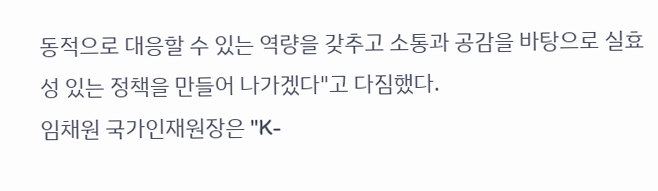동적으로 대응할 수 있는 역량을 갖추고 소통과 공감을 바탕으로 실효성 있는 정책을 만들어 나가겠다"고 다짐했다.
임채원 국가인재원장은 "K-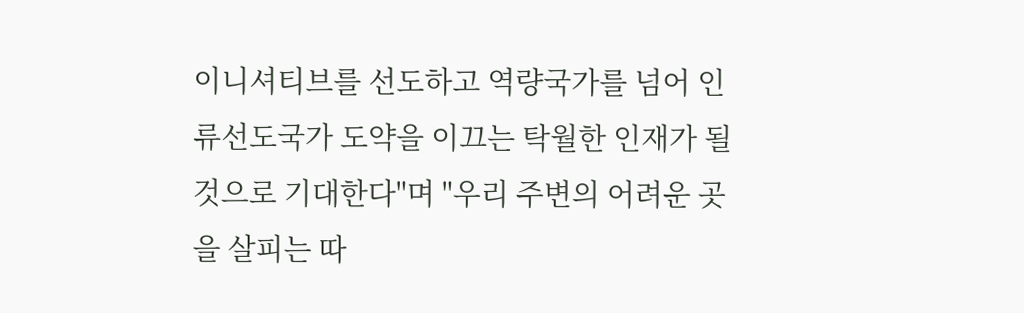이니셔티브를 선도하고 역량국가를 넘어 인류선도국가 도약을 이끄는 탁월한 인재가 될 것으로 기대한다"며 "우리 주변의 어려운 곳을 살피는 따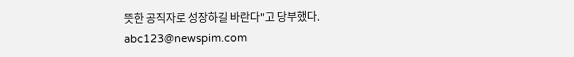뜻한 공직자로 성장하길 바란다"고 당부했다.
abc123@newspim.com